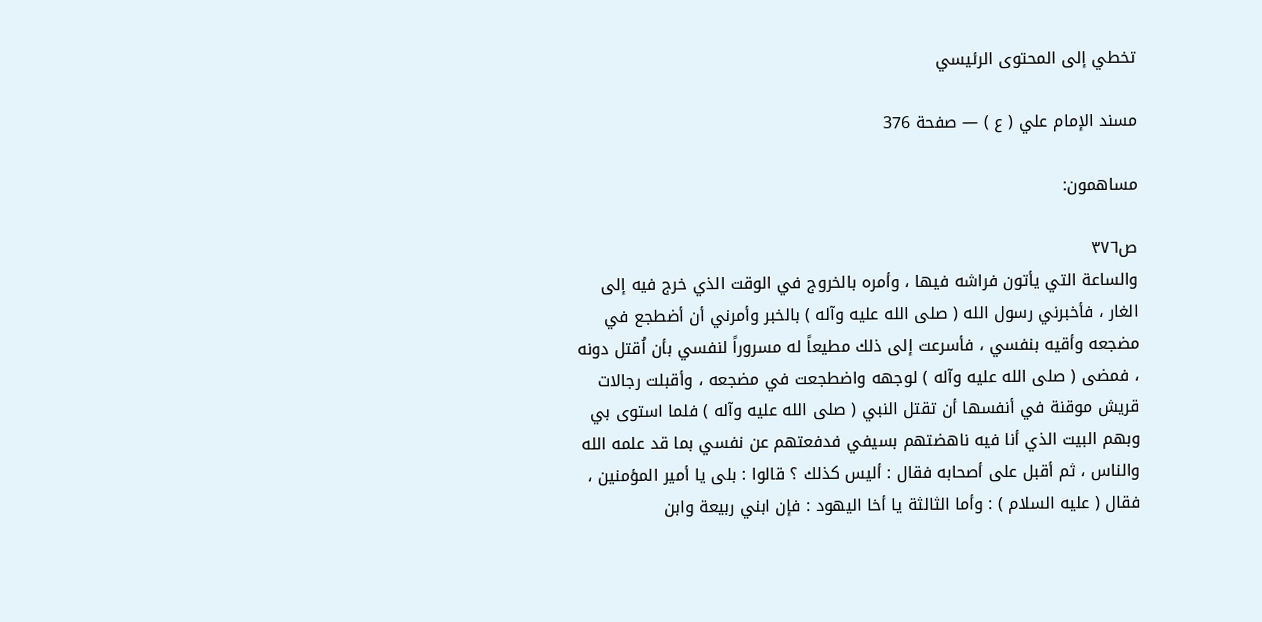تخطي إلى المحتوى الرئيسي

مسند الإمام علي ( ع ) — صفحة 376

مساهمون:

ص٣٧٦
والساعة التي يأتون فراشه فيها ، وأمره بالخروج في الوقت الذي خرج فيه إلى الغار ، فأخبرني رسول الله ( صلى الله عليه وآله ) بالخبر وأمرني أن أضطجع في مضجعه وأقيه بنفسي ، فأسرعت إلى ذلك مطيعاً له مسروراً لنفسي بأن اُقتل دونه ، فمضى ( صلى الله عليه وآله ) لوجهه واضطجعت في مضجعه ، وأقبلت رجالات قريش موقنة في أنفسها أن تقتل النبي ( صلى الله عليه وآله ) فلما استوى بي وبهم البيت الذي أنا فيه ناهضتهم بسيفي فدفعتهم عن نفسي بما قد علمه الله والناس ، ثم أقبل على أصحابه فقال : أليس كذلك ؟ قالوا : بلى يا أمير المؤمنين ، فقال ( عليه السلام ) : وأما الثالثة يا أخا اليهود : فإن ابني ربيعة وابن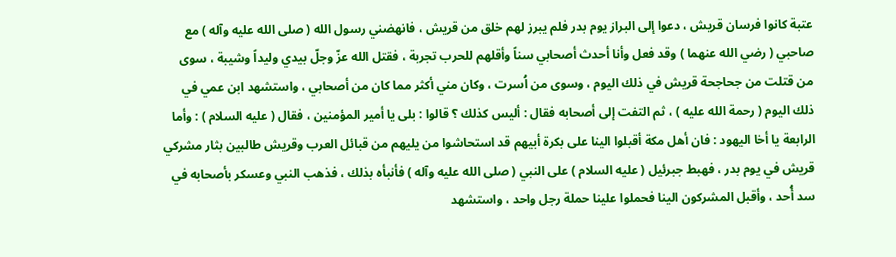عتبة كانوا فرسان قريش ، دعوا إلى البراز يوم بدر فلم يبرز لهم خلق من قريش ، فانهضني رسول الله ( صلى الله عليه وآله ) مع صاحبي ( رضي الله عنهما ) وقد فعل وأنا أحدث أصحابي سناً وأقلهم للحرب تجربة ، فقتل الله عزّ وجلّ بيدي وليداً وشيبة ، سوى من قتلت من جحاجحة قريش في ذلك اليوم ، وسوى من اُسرت ، وكان مني أكثر مما كان من أصحابي ، واستشهد ابن عمي في ذلك اليوم ( رحمة الله عليه ) ، ثم التفت إلى أصحابه فقال : أليس كذلك ؟ قالوا : بلى يا أمير المؤمنين ، فقال ( عليه السلام ) : وأما الرابعة يا أخا اليهود : فان أهل مكة أقبلوا الينا على بكرة أبيهم قد استحاشوا من يليهم من قبائل العرب وقريش طالبين بثار مشركي قريش في يوم بدر ، فهبط جبرئيل ( عليه السلام ) على النبي ( صلى الله عليه وآله ) فأنبأه بذلك ، فذهب النبي وعسكر بأصحابه في سد أُحد ، وأقبل المشركون الينا فحملوا علينا حملة رجل واحد ، واستشهد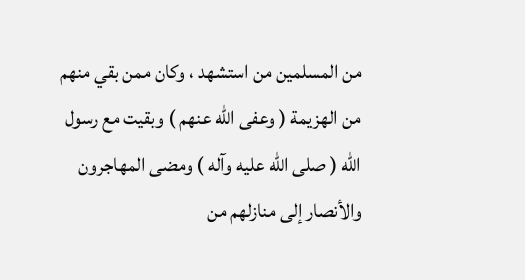من المسلمين من استشهد ، وكان ممن بقي منهم من الهزيمة ( وعفى الله عنهم ) وبقيت مع رسول الله ( صلى الله عليه وآله ) ومضى المهاجرون والأنصار إلى منازلهم من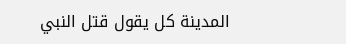المدينة كل يقول قتل النبي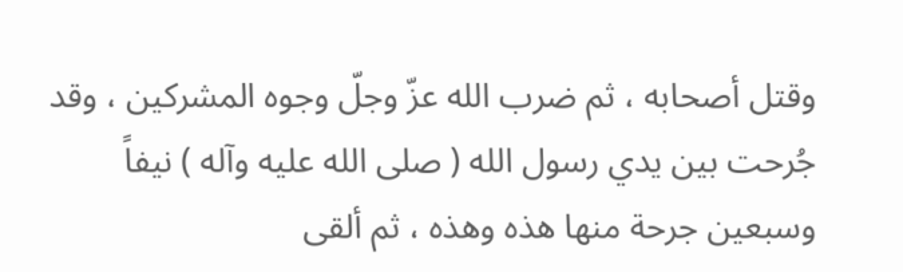وقتل أصحابه ، ثم ضرب الله عزّ وجلّ وجوه المشركين ، وقد جُرحت بين يدي رسول الله ( صلى الله عليه وآله ) نيفاً وسبعين جرحة منها هذه وهذه ، ثم ألقى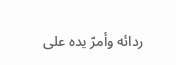ردائه وأمرّ يده على